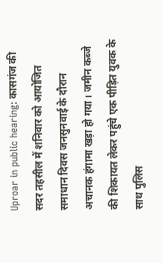Uproar in public hearing: कासगंज की सदर तहसील में शनिवार को आयोजित समाधान दिवस जनसुनवाई के दौरान अचानक हंगामा खड़ा हो गया। जमीन कब्जे की शिकायत लेकर पहुंचे एक पीड़ित युवक के साथ पुलिस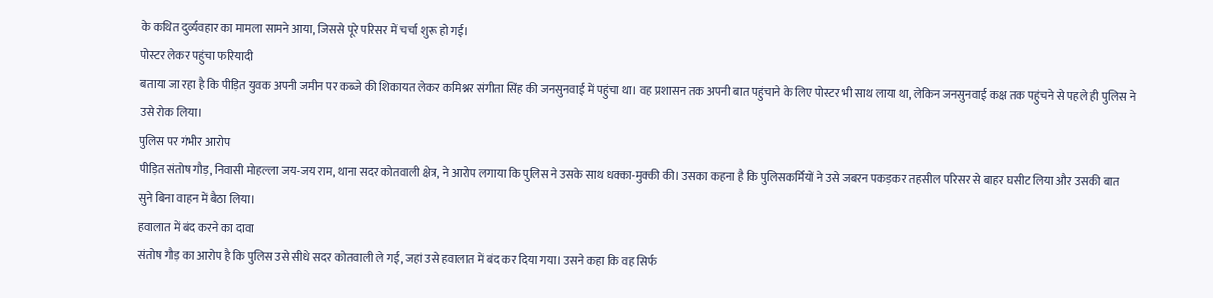के कथित दुर्व्यवहार का मामला सामने आया, जिससे पूरे परिसर में चर्चा शुरू हो गई।
पोस्टर लेकर पहुंचा फरियादी
बताया जा रहा है कि पीड़ित युवक अपनी जमीन पर कब्जे की शिकायत लेकर कमिश्नर संगीता सिंह की जनसुनवाई में पहुंचा था। वह प्रशासन तक अपनी बात पहुंचाने के लिए पोस्टर भी साथ लाया था, लेकिन जनसुनवाई कक्ष तक पहुंचने से पहले ही पुलिस ने उसे रोक लिया।
पुलिस पर गंभीर आरोप
पीड़ित संतोष गौड़, निवासी मोहल्ला जय-जय राम, थाना सदर कोतवाली क्षेत्र, ने आरोप लगाया कि पुलिस ने उसके साथ धक्का-मुक्की की। उसका कहना है कि पुलिसकर्मियों ने उसे जबरन पकड़कर तहसील परिसर से बाहर घसीट लिया और उसकी बात सुने बिना वाहन में बैठा लिया।
हवालात में बंद करने का दावा
संतोष गौड़ का आरोप है कि पुलिस उसे सीधे सदर कोतवाली ले गई, जहां उसे हवालात में बंद कर दिया गया। उसने कहा कि वह सिर्फ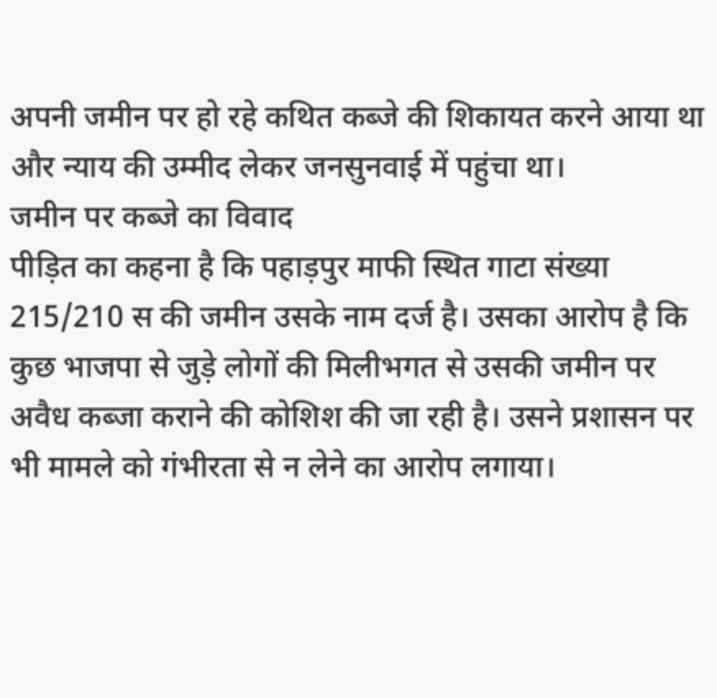अपनी जमीन पर हो रहे कथित कब्जे की शिकायत करने आया था और न्याय की उम्मीद लेकर जनसुनवाई में पहुंचा था।
जमीन पर कब्जे का विवाद
पीड़ित का कहना है कि पहाड़पुर माफी स्थित गाटा संख्या 215/210 स की जमीन उसके नाम दर्ज है। उसका आरोप है कि कुछ भाजपा से जुड़े लोगों की मिलीभगत से उसकी जमीन पर अवैध कब्जा कराने की कोशिश की जा रही है। उसने प्रशासन पर भी मामले को गंभीरता से न लेने का आरोप लगाया।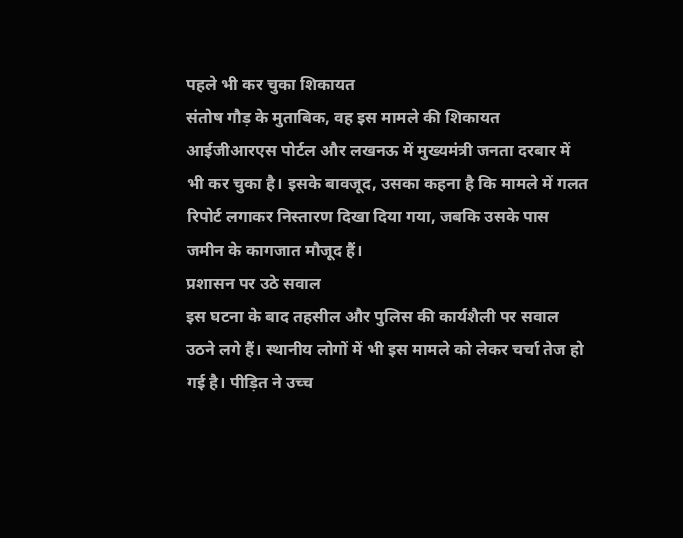पहले भी कर चुका शिकायत
संतोष गौड़ के मुताबिक, वह इस मामले की शिकायत आईजीआरएस पोर्टल और लखनऊ में मुख्यमंत्री जनता दरबार में भी कर चुका है। इसके बावजूद, उसका कहना है कि मामले में गलत रिपोर्ट लगाकर निस्तारण दिखा दिया गया, जबकि उसके पास जमीन के कागजात मौजूद हैं।
प्रशासन पर उठे सवाल
इस घटना के बाद तहसील और पुलिस की कार्यशैली पर सवाल उठने लगे हैं। स्थानीय लोगों में भी इस मामले को लेकर चर्चा तेज हो गई है। पीड़ित ने उच्च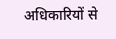अधिकारियों से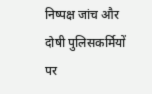निष्पक्ष जांच और दोषी पुलिसकर्मियों पर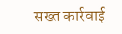सख्त कार्रवाई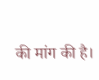की मांग की है।